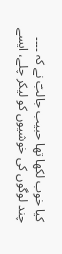کیا خوب لکھا تھا حبیب جالبؔ نے کہ ۔۔۔۔
چند لوگوں کی خوشیوں کو لیکر چلے، ایسے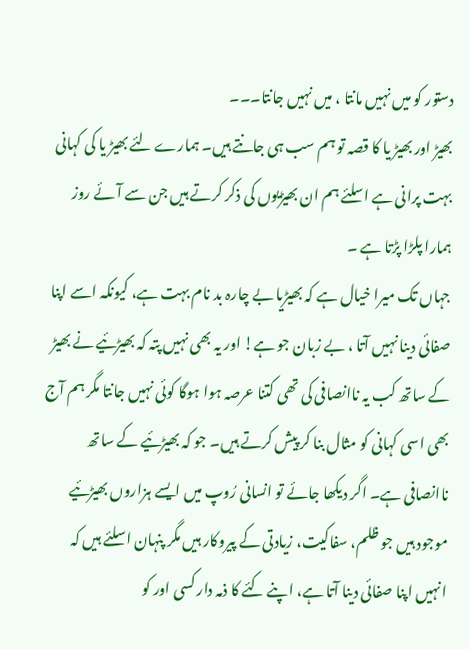دستور کو میں نہیں مانتا ، میں نہیں جانتا۔۔۔
بھیڑ اور بھیڑ یا کا قصہ تو ہم سب ہی جانتے ہیں۔ ہمارے لئے بھیڑ یا کی کہانی بہت پرانی ہے اسلئے ہم ان بھیڑیوں کی ذکر کرتے ہیں جن سے آئے روز ہمارا پلڑا پڑتا ہے ۔
جہاں تک میرا خیال ہے کہ بھیڑیا بے چارہ بد نام بہت ہے، کیونکہ اسے اپنا صفائی دینا نہیں آتا ، بے زبان جو ہے! اور یہ بھی نہیں پتہ کہ بھیڑئیے نے بھیڑ کے ساتھ کب یہ ناانصافی کی تھی کتنا عرصہ ہوا ہوگا کوئی نہیں جانتا مگر ہم آج بھی اسی کہانی کو مثال بنا کر پیش کرتے ہیں۔ جو کہ بھیڑئیے کے ساتھ ناانصافی ہے۔ اگر دیکھا جائے تو انسانی رُوپ میں ایسے ہزاروں بھیڑئیے موجود ہیں جو ظلم، سفاکیت، زیادتی کے پیروکار ہیں مگر پنہان اسلئے ہیں کہ انہیں اپنا صفائی دینا آتا ہے، اپنے کئے کا ذمہ دار کسی اور کو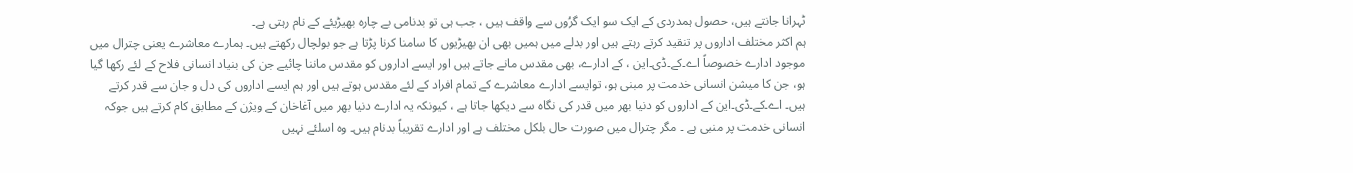ٹہرانا جانتے ہیں، حصول ہمدردی کے ایک سو ایک گرُوں سے واقف ہیں ، جب ہی تو بدنامی بے چارہ بھیڑیئے کے نام رہتی ہے۔
ہم اکثر مختلف اداروں پر تنقید کرتے رہتے ہیں اور بدلے میں ہمیں بھی ان بھیڑیوں کا سامنا کرنا پڑتا ہے جو بولچال رکھتے ہیں۔ ہمارے معاشرے یعنی چترال میں موجود ادارے خصوصاً اے۔کے۔ڈی۔این ، کے ادارے، بھی مقدس مانے جاتے ہیں اور ایسے اداروں کو مقدس ماننا چائیے جن کی بنیاد انسانی فلاح کے لئے رکھا گیا ہو، جن کا میشن انسانی خدمت پر مبنی ہو، توایسے ادارے معاشرے کے تمام افراد کے لئے مقدس ہوتے ہیں اور ہم ایسے اداروں کی دل و جان سے قدر کرتے ہیں۔ اے۔کے۔ڈی۔این کے اداروں کو دنیا بھر میں قدر کی نگاہ سے دیکھا جاتا ہے ، کیونکہ یہ ادارے دنیا بھر میں آغاخان کے ویژن کے مطابق کام کرتے ہیں جوکہ انسانی خدمت پر منبی ہے ۔ مگر چترال میں صورت حال بلکل مختلف ہے اور ادارے تقریباً بدنام ہیں۔ وہ اسلئے نہیں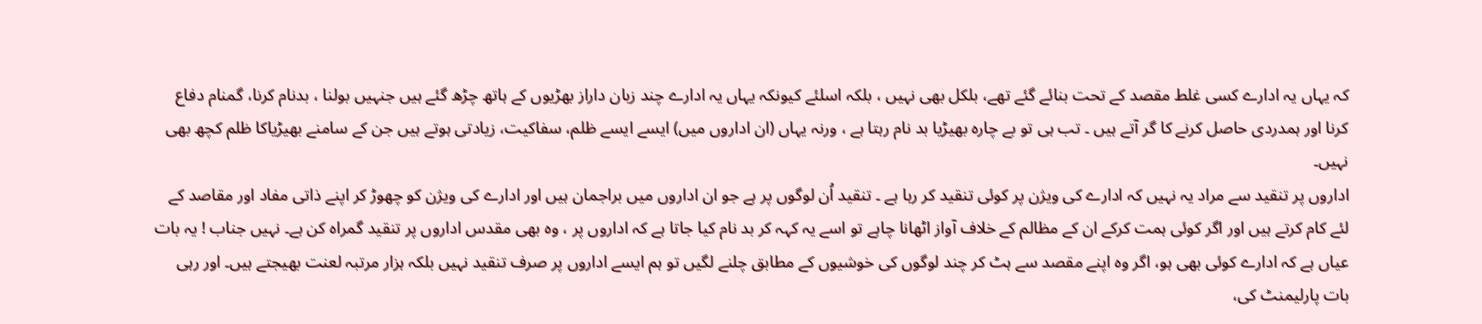کہ یہاں یہ ادارے کسی غلط مقصد کے تحت بنائے گئے تھے، بلکل بھی نہیں ، بلکہ اسلئے کیونکہ یہاں یہ ادارے چند زبان داراز بھڑیوں کے ہاتھ چڑھ گئے ہیں جنہیں بولنا ، بدنام کرنا، گمنام دفاع کرنا اور ہمدردی حاصل کرنے کا گر آتے ہیں ۔ تب ہی تو بے چارہ بھیڑیا بد نام رہتا ہے ، ورنہ یہاں (ان اداروں میں) ایسے ایسے ظلم، سفاکیت، زیادتی ہوتے ہیں جن کے سامنے بھیڑیاکا ظلم کچھ بھی نہیں۔
اداروں پر تنقید سے مراد یہ نہیں کہ ادارے کی ویژن پر کوئی تنقید کر رہا ہے ۔ تنقید اُن لوگوں پر ہے جو ان اداروں میں براجمان ہیں اور ادارے کی ویژن کو چھوڑ کر اپنے ذاتی مفاد اور مقاصد کے لئے کام کرتے ہیں اور اگر کوئی ہمت کرکے ان کے مظالم کے خلاف آواز اٹھانا چاہے تو اسے یہ کہہ کر بد نام کیا جاتا ہے کہ اداروں پر ، وہ بھی مقدس اداروں پر تنقید گمراہ کن ہے۔ نہیں جناب ! یہ بات عیاں ہے کہ ادارے کوئی بھی ہو، اگر وہ اپنے مقصد سے ہٹ کر چند لوگوں کی خوشیوں کے مطابق چلنے لگیں تو ہم ایسے اداروں پر صرف تنقید نہیں بلکہ ہزار مرتبہ لعنت بھیجتے ہیں۔ اور رہی بات پارلیمنٹ کی،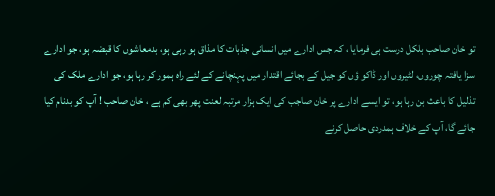تو خان صاحب بلکل درست ہی فرمایا ، کہ جس ادارے میں انسانی جذبات کا مذاق ہو رہی ہو، بدمعاشوں کا قبضہ ہو، جو ادارے سزا یافتہ چوروں، لٹیروں اور ڈاکو ؤں کو جیل کے بجائے اقتدار میں پہنچانے کے لئے راہ ہمور کر رہا ہو، جو ادارے ملک کی تذلیل کا باعث بن رہا ہو، تو ایسے ادارے پر خان صاجب کی ایک ہزار مرتبہ لعنت پھر بھی کم ہے ، خان صاحب ! آپ کو بدنام کیا جائے گا، آپ کے خلاف ہمدردی حاصل کرنے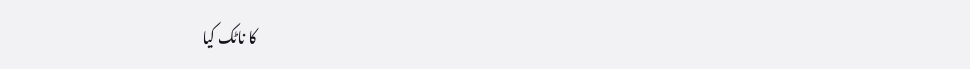کا ناٹک کیا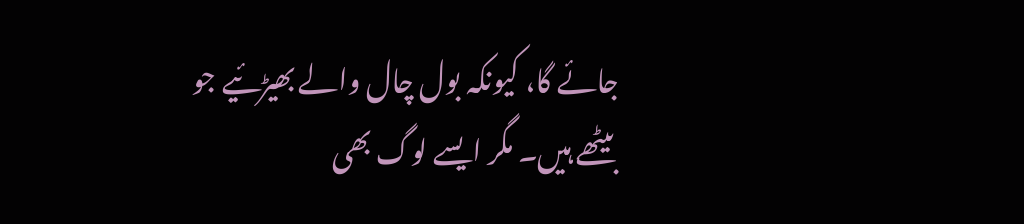جائے گا، کیونکہ بول چال والے بھیڑئیے جو بیٹھے ہیں۔ مگر ایسے لوگ بھی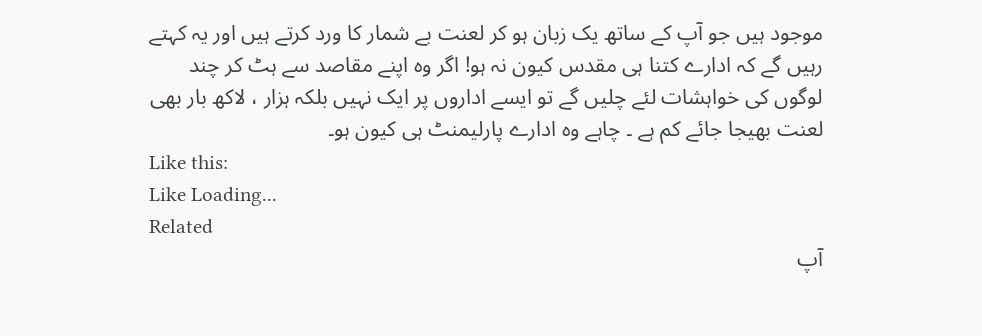موجود ہیں جو آپ کے ساتھ یک زبان ہو کر لعنت بے شمار کا ورد کرتے ہیں اور یہ کہتے رہیں گے کہ ادارے کتنا ہی مقدس کیون نہ ہو! اگر وہ اپنے مقاصد سے ہٹ کر چند لوگوں کی خواہشات لئے چلیں گے تو ایسے اداروں پر ایک نہیں بلکہ ہزار ، لاکھ بار بھی لعنت بھیجا جائے کم ہے ۔ چاہے وہ ادارے پارلیمنٹ ہی کیون ہو۔
Like this:
Like Loading...
Related
آپ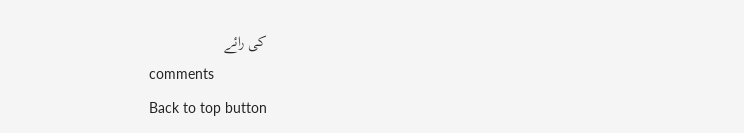کی رائے
comments
Back to top button